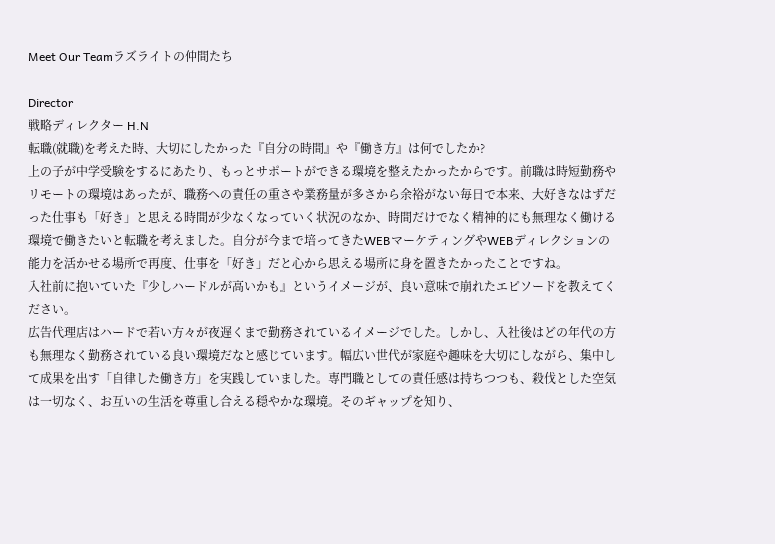Meet Our Teamラズライトの仲間たち

Director
戦略ディレクター H.N
転職(就職)を考えた時、大切にしたかった『自分の時間』や『働き方』は何でしたか?
上の子が中学受験をするにあたり、もっとサポートができる環境を整えたかったからです。前職は時短勤務やリモートの環境はあったが、職務への責任の重さや業務量が多さから余裕がない毎日で本来、大好きなはずだった仕事も「好き」と思える時間が少なくなっていく状況のなか、時間だけでなく精神的にも無理なく働ける環境で働きたいと転職を考えました。自分が今まで培ってきたWEBマーケティングやWEBディレクションの能力を活かせる場所で再度、仕事を「好き」だと心から思える場所に身を置きたかったことですね。
入社前に抱いていた『少しハードルが高いかも』というイメージが、良い意味で崩れたエピソードを教えてください。
広告代理店はハードで若い方々が夜遅くまで勤務されているイメージでした。しかし、入社後はどの年代の方も無理なく勤務されている良い環境だなと感じています。幅広い世代が家庭や趣味を大切にしながら、集中して成果を出す「自律した働き方」を実践していました。専門職としての責任感は持ちつつも、殺伐とした空気は一切なく、お互いの生活を尊重し合える穏やかな環境。そのギャップを知り、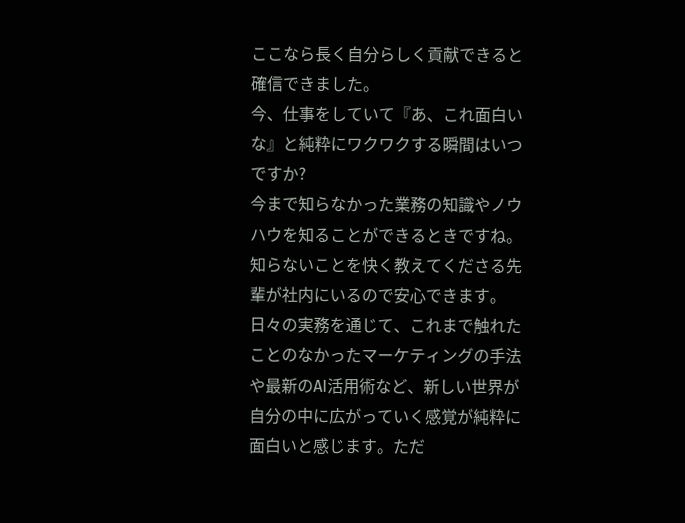ここなら長く自分らしく貢献できると確信できました。
今、仕事をしていて『あ、これ面白いな』と純粋にワクワクする瞬間はいつですか?
今まで知らなかった業務の知識やノウハウを知ることができるときですね。知らないことを快く教えてくださる先輩が社内にいるので安心できます。
日々の実務を通じて、これまで触れたことのなかったマーケティングの手法や最新のAI活用術など、新しい世界が自分の中に広がっていく感覚が純粋に面白いと感じます。ただ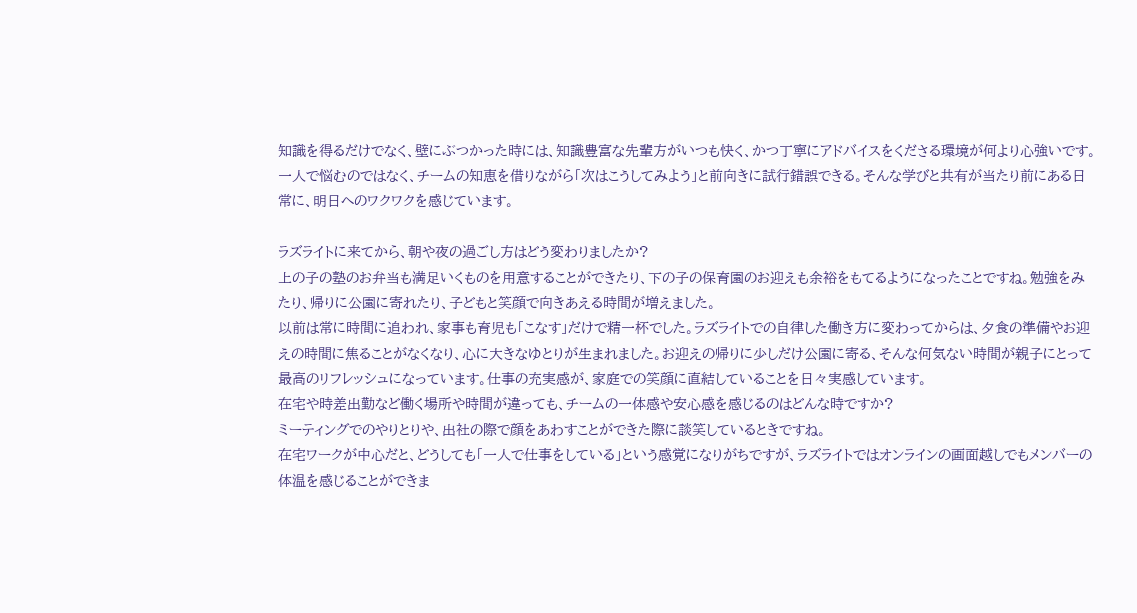知識を得るだけでなく、壁にぶつかった時には、知識豊富な先輩方がいつも快く、かつ丁寧にアドバイスをくださる環境が何より心強いです。一人で悩むのではなく、チームの知恵を借りながら「次はこうしてみよう」と前向きに試行錯誤できる。そんな学びと共有が当たり前にある日常に、明日へのワクワクを感じています。

ラズライトに来てから、朝や夜の過ごし方はどう変わりましたか?
上の子の塾のお弁当も満足いくものを用意することができたり、下の子の保育園のお迎えも余裕をもてるようになったことですね。勉強をみたり、帰りに公園に寄れたり、子どもと笑顔で向きあえる時間が増えました。
以前は常に時間に追われ、家事も育児も「こなす」だけで精一杯でした。ラズライトでの自律した働き方に変わってからは、夕食の準備やお迎えの時間に焦ることがなくなり、心に大きなゆとりが生まれました。お迎えの帰りに少しだけ公園に寄る、そんな何気ない時間が親子にとって最高のリフレッシュになっています。仕事の充実感が、家庭での笑顔に直結していることを日々実感しています。
在宅や時差出勤など働く場所や時間が違っても、チームの一体感や安心感を感じるのはどんな時ですか?
ミーティングでのやりとりや、出社の際で顔をあわすことができた際に談笑しているときですね。
在宅ワークが中心だと、どうしても「一人で仕事をしている」という感覚になりがちですが、ラズライトではオンラインの画面越しでもメンバーの体温を感じることができま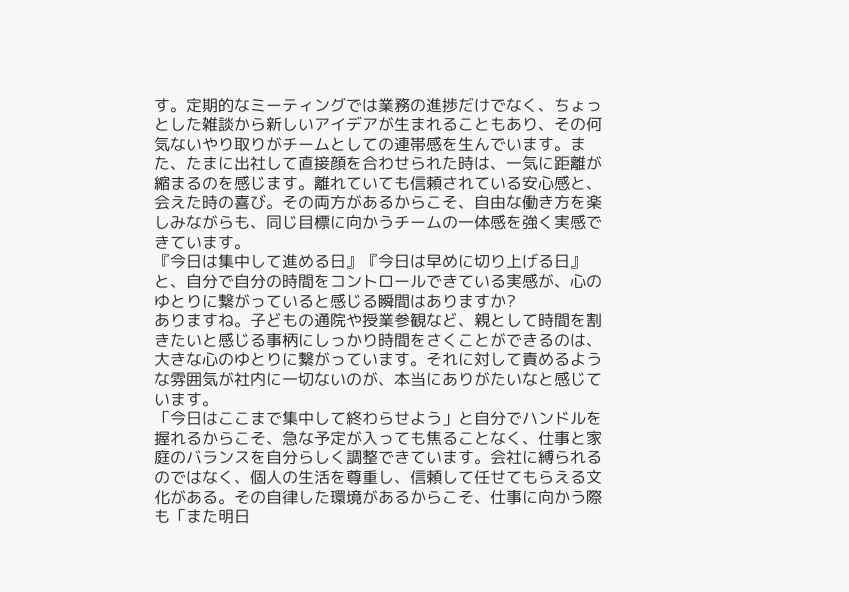す。定期的なミーティングでは業務の進捗だけでなく、ちょっとした雑談から新しいアイデアが生まれることもあり、その何気ないやり取りがチームとしての連帯感を生んでいます。また、たまに出社して直接顔を合わせられた時は、一気に距離が縮まるのを感じます。離れていても信頼されている安心感と、会えた時の喜び。その両方があるからこそ、自由な働き方を楽しみながらも、同じ目標に向かうチームの一体感を強く実感できています。
『今日は集中して進める日』『今日は早めに切り上げる日』と、自分で自分の時間をコントロールできている実感が、心のゆとりに繋がっていると感じる瞬間はありますか?
ありますね。子どもの通院や授業参観など、親として時間を割きたいと感じる事柄にしっかり時間をさくことができるのは、大きな心のゆとりに繋がっています。それに対して責めるような雰囲気が社内に一切ないのが、本当にありがたいなと感じています。
「今日はここまで集中して終わらせよう」と自分でハンドルを握れるからこそ、急な予定が入っても焦ることなく、仕事と家庭のバランスを自分らしく調整できています。会社に縛られるのではなく、個人の生活を尊重し、信頼して任せてもらえる文化がある。その自律した環境があるからこそ、仕事に向かう際も「また明日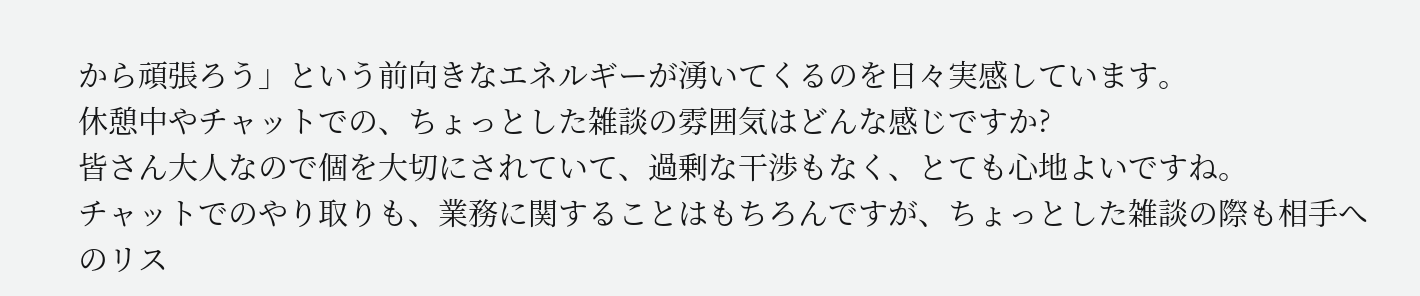から頑張ろう」という前向きなエネルギーが湧いてくるのを日々実感しています。
休憩中やチャットでの、ちょっとした雑談の雰囲気はどんな感じですか?
皆さん大人なので個を大切にされていて、過剰な干渉もなく、とても心地よいですね。
チャットでのやり取りも、業務に関することはもちろんですが、ちょっとした雑談の際も相手へのリス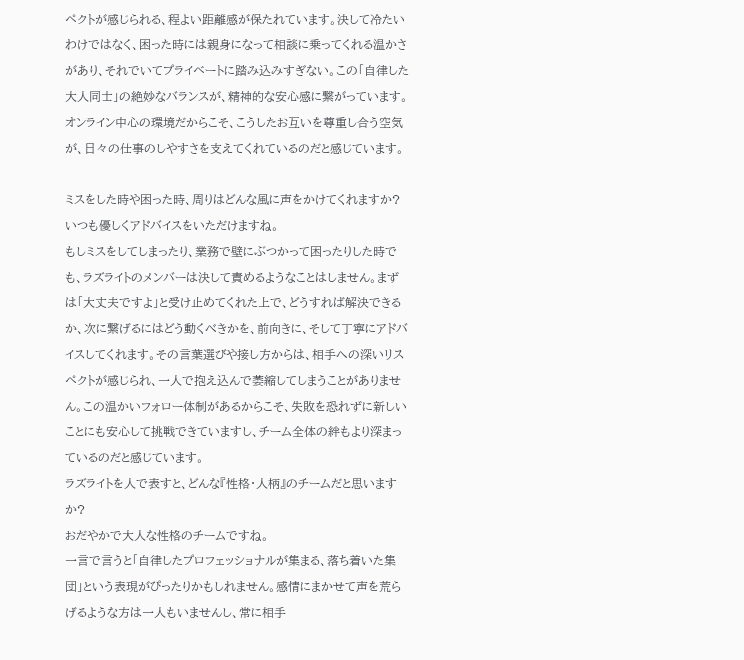ペクトが感じられる、程よい距離感が保たれています。決して冷たいわけではなく、困った時には親身になって相談に乗ってくれる温かさがあり、それでいてプライベートに踏み込みすぎない。この「自律した大人同士」の絶妙なバランスが、精神的な安心感に繋がっています。オンライン中心の環境だからこそ、こうしたお互いを尊重し合う空気が、日々の仕事のしやすさを支えてくれているのだと感じています。

ミスをした時や困った時、周りはどんな風に声をかけてくれますか?
いつも優しくアドバイスをいただけますね。
もしミスをしてしまったり、業務で壁にぶつかって困ったりした時でも、ラズライトのメンバーは決して責めるようなことはしません。まずは「大丈夫ですよ」と受け止めてくれた上で、どうすれば解決できるか、次に繋げるにはどう動くべきかを、前向きに、そして丁寧にアドバイスしてくれます。その言葉選びや接し方からは、相手への深いリスペクトが感じられ、一人で抱え込んで萎縮してしまうことがありません。この温かいフォロー体制があるからこそ、失敗を恐れずに新しいことにも安心して挑戦できていますし、チーム全体の絆もより深まっているのだと感じています。
ラズライトを人で表すと、どんな『性格・人柄』のチームだと思いますか?
おだやかで大人な性格のチームですね。
一言で言うと「自律したプロフェッショナルが集まる、落ち着いた集団」という表現がぴったりかもしれません。感情にまかせて声を荒らげるような方は一人もいませんし、常に相手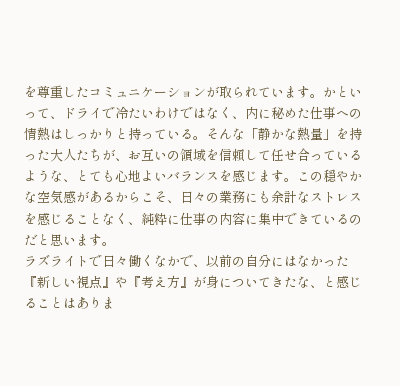を尊重したコミュニケーションが取られています。かといって、ドライで冷たいわけではなく、内に秘めた仕事への情熱はしっかりと持っている。そんな「静かな熱量」を持った大人たちが、お互いの領域を信頼して任せ合っているような、とても心地よいバランスを感じます。この穏やかな空気感があるからこそ、日々の業務にも余計なストレスを感じることなく、純粋に仕事の内容に集中できているのだと思います。
ラズライトで日々働くなかで、以前の自分にはなかった『新しい視点』や『考え方』が身についてきたな、と感じることはありま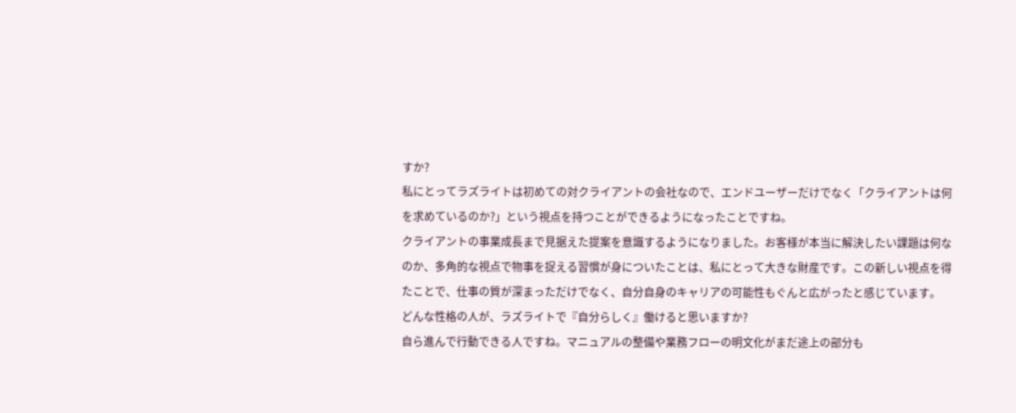すか?
私にとってラズライトは初めての対クライアントの会社なので、エンドユーザーだけでなく「クライアントは何を求めているのか?」という視点を持つことができるようになったことですね。
クライアントの事業成長まで見据えた提案を意識するようになりました。お客様が本当に解決したい課題は何なのか、多角的な視点で物事を捉える習慣が身についたことは、私にとって大きな財産です。この新しい視点を得たことで、仕事の質が深まっただけでなく、自分自身のキャリアの可能性もぐんと広がったと感じています。
どんな性格の人が、ラズライトで『自分らしく』働けると思いますか?
自ら進んで行動できる人ですね。マニュアルの整備や業務フローの明文化がまだ途上の部分も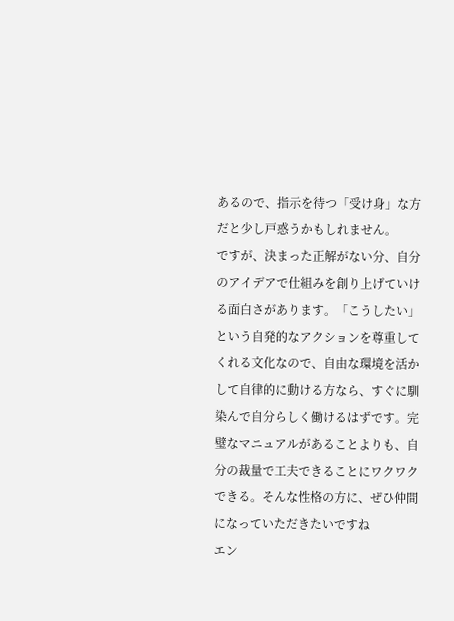あるので、指示を待つ「受け身」な方だと少し戸惑うかもしれません。
ですが、決まった正解がない分、自分のアイデアで仕組みを創り上げていける面白さがあります。「こうしたい」という自発的なアクションを尊重してくれる文化なので、自由な環境を活かして自律的に動ける方なら、すぐに馴染んで自分らしく働けるはずです。完璧なマニュアルがあることよりも、自分の裁量で工夫できることにワクワクできる。そんな性格の方に、ぜひ仲間になっていただきたいですね
エン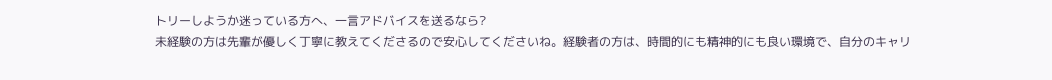トリーしようか迷っている方へ、一言アドバイスを送るなら?
未経験の方は先輩が優しく丁寧に教えてくださるので安心してくださいね。経験者の方は、時間的にも精神的にも良い環境で、自分のキャリ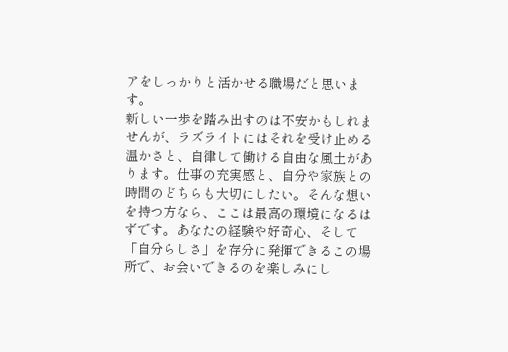アをしっかりと活かせる職場だと思います。
新しい一歩を踏み出すのは不安かもしれませんが、ラズライトにはそれを受け止める温かさと、自律して働ける自由な風土があります。仕事の充実感と、自分や家族との時間のどちらも大切にしたい。そんな想いを持つ方なら、ここは最高の環境になるはずです。あなたの経験や好奇心、そして「自分らしさ」を存分に発揮できるこの場所で、お会いできるのを楽しみにし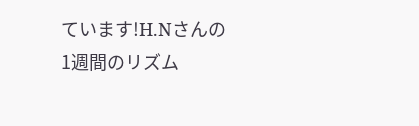ています!H.Nさんの1週間のリズム